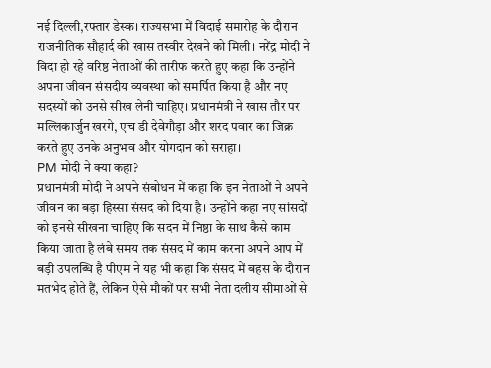नई दिल्ली,रफ्तार डेस्क। राज्यसभा में विदाई समारोह के दौरान राजनीतिक सौहार्द की खास तस्वीर देखने को मिली। नरेंद्र मोदी ने विदा हो रहे वरिष्ठ नेताओं की तारीफ करते हुए कहा कि उन्होंने अपना जीवन संसदीय व्यवस्था को समर्पित किया है और नए सदस्यों को उनसे सीख लेनी चाहिए। प्रधानमंत्री ने खास तौर पर मल्लिकार्जुन खरगे, एच डी देवेगौड़ा और शरद पवार का जिक्र करते हुए उनके अनुभव और योगदान को सराहा।
PM मोदी ने क्या कहा?
प्रधानमंत्री मोदी ने अपने संबोधन में कहा कि इन नेताओं ने अपने जीवन का बड़ा हिस्सा संसद को दिया है। उन्होंने कहा नए सांसदों को इनसे सीखना चाहिए कि सदन में निष्ठा के साथ कैसे काम किया जाता है लंबे समय तक संसद में काम करना अपने आप में बड़ी उपलब्धि है पीएम ने यह भी कहा कि संसद में बहस के दौरान मतभेद होते हैं, लेकिन ऐसे मौकों पर सभी नेता दलीय सीमाओं से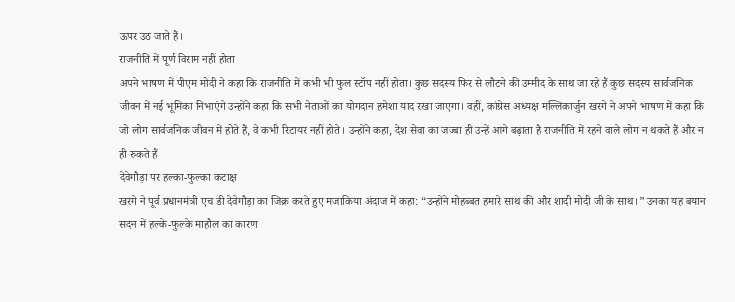ऊपर उठ जाते हैं।
राजनीति में पूर्ण विराम नहीं होता
अपने भाषण में पीएम मोदी ने कहा कि राजनीति में कभी भी फुल स्टॉप नहीं होता। कुछ सदस्य फिर से लौटने की उम्मीद के साथ जा रहे हैं कुछ सदस्य सार्वजनिक जीवन में नई भूमिका निभाएंगे उन्होंने कहा कि सभी नेताओं का योगदान हमेशा याद रखा जाएगा। वहीं, कांग्रेस अध्यक्ष मल्लिकार्जुन खरगे ने अपने भाषण में कहा कि जो लोग सार्वजनिक जीवन में होते हैं, वे कभी रिटायर नहीं होते। उन्होंने कहा, देश सेवा का जज्बा ही उन्हें आगे बढ़ाता है राजनीति में रहने वाले लोग न थकते हैं और न ही रुकते हैं
देवेगौड़ा पर हल्का-फुल्का कटाक्ष
खरगे ने पूर्व प्रधानमंत्री एच डी देवेगौड़ा का जिक्र करते हुए मजाकिया अंदाज में कहा: “उन्होंने मोहब्बत हमारे साथ की और शादी मोदी जी के साथ।” उनका यह बयान सदन में हल्के-फुल्के माहौल का कारण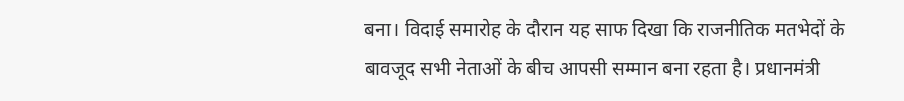बना। विदाई समारोह के दौरान यह साफ दिखा कि राजनीतिक मतभेदों के बावजूद सभी नेताओं के बीच आपसी सम्मान बना रहता है। प्रधानमंत्री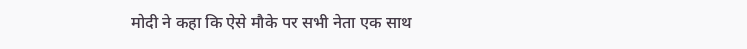मोदी ने कहा कि ऐसे मौके पर सभी नेता एक साथ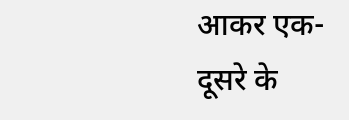आकर एक-दूसरे के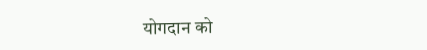योगदान को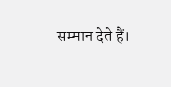सम्मान देते हैं।